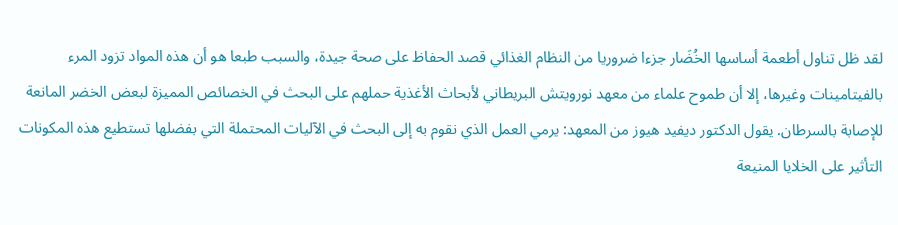لقد ظل تناول أطعمة أساسها الخُضَار جزءا ضروريا من النظام الغذائي قصد الحفاظ على صحة جيدة، والسبب طبعا هو أن هذه المواد تزود المرء بالفيتامينات وغيرها، إلا أن طموح علماء من معهد نورويتش البريطاني لأبحاث الأغذية حملهم على البحث في الخصائص المميزة لبعض الخضر المانعة للإصابة بالسرطان. يقول الدكتور ديفيد هيوز من المعهد: يرمي العمل الذي نقوم به إلى البحث في الآليات المحتملة التي بفضلها تستطيع هذه المكونات التأثير على الخلايا المنيعة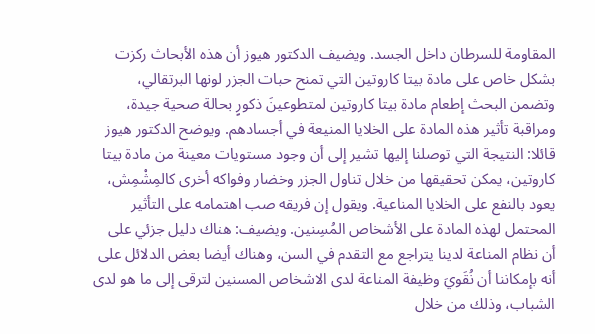المقاومة للسرطان داخل الجسد. ويضيف الدكتور هيوز أن هذه الأبحاث ركزت بشكل خاص على مادة بيتا كاروتين التي تمنح حبات الجزر لونها البرتقالي، وتضمن البحث إطعام مادة بيتا كاروتين لمتطوعينَ ذكورٍ بحالة صحية جيدة، ومراقبة تأثير هذه المادة على الخلايا المنيعة في أجسادهم. ويوضح الدكتور هيوز قائلا: النتيجة التي توصلنا إليها تشير إلى أن وجود مستويات معينة من مادة بيتا كاروتين، يمكن تحقيقها من خلال تناول الجزر وخضار وفواكه أخرى كالمِشْمِش، يعود بالنفع على الخلايا المناعية. ويقول إن فريقه صب اهتمامه على التأثير المحتمل لهذه المادة على الأشخاص المُسِنين. ويضيف: هناك دليل جزئي على أن نظام المناعة لدينا يتراجع مع التقدم في السن، وهناك أيضا بعض الدلائل على أنه بإمكاننا أن نُقَويَ وظيفة المناعة لدى الاشخاص المسنين لترقى إلى ما هو لدى الشباب، وذلك من خلال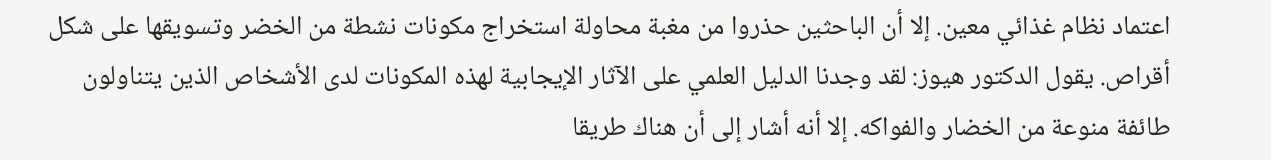اعتماد نظام غذائي معين. إلا أن الباحثين حذروا من مغبة محاولة استخراج مكونات نشطة من الخضر وتسويقها على شكل أقراص. يقول الدكتور هيوز: لقد وجدنا الدليل العلمي على الآثار الإيجابية لهذه المكونات لدى الأشخاص الذين يتناولون طائفة منوعة من الخضار والفواكه. إلا أنه أشار إلى أن هناك طريقا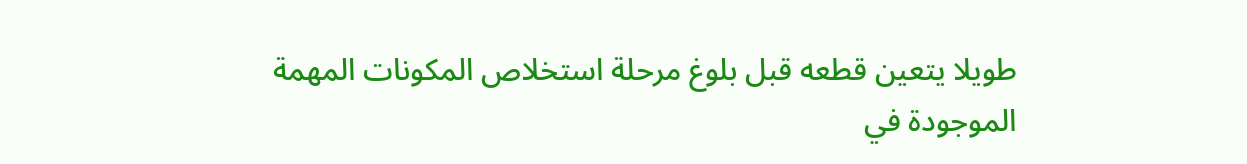طويلا يتعين قطعه قبل بلوغ مرحلة استخلاص المكونات المهمة الموجودة في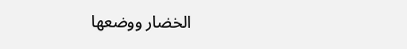الخضار ووضعها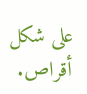على شكل أقراص.